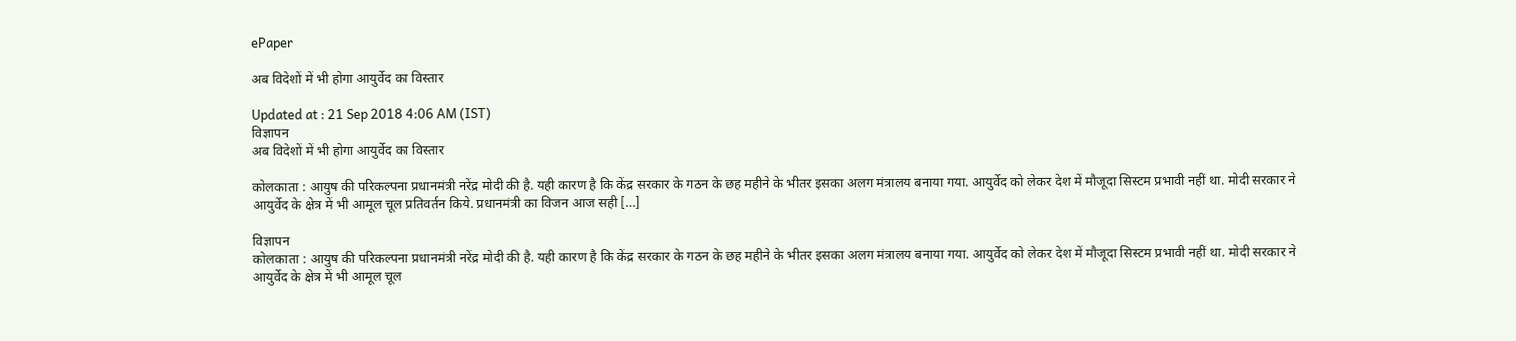ePaper

अब विदेशों में भी होगा आयुर्वेद का विस्तार

Updated at : 21 Sep 2018 4:06 AM (IST)
विज्ञापन
अब विदेशों में भी होगा आयुर्वेद का विस्तार

कोलकाता : आयुष की परिकल्पना प्रधानमंत्री नरेंद्र मोदी की है. यही कारण है कि केंद्र सरकार के गठन के छह महीने के भीतर इसका अलग मंत्रालय बनाया गया. आयुर्वेद को लेकर देश में मौजूदा सिस्टम प्रभावी नहीं था. मोदी सरकार ने आयुर्वेद के क्षेत्र में भी आमूल चूल प्रतिवर्तन किये. प्रधानमंत्री का विजन आज सही […]

विज्ञापन
कोलकाता : आयुष की परिकल्पना प्रधानमंत्री नरेंद्र मोदी की है. यही कारण है कि केंद्र सरकार के गठन के छह महीने के भीतर इसका अलग मंत्रालय बनाया गया. आयुर्वेद को लेकर देश में मौजूदा सिस्टम प्रभावी नहीं था. मोदी सरकार ने आयुर्वेद के क्षेत्र में भी आमूल चूल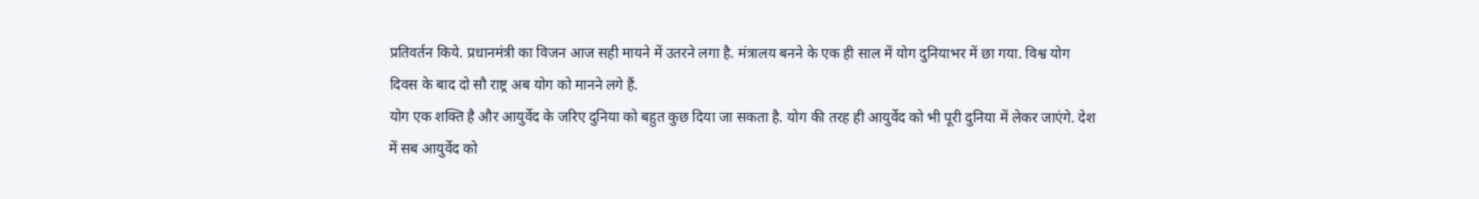प्रतिवर्तन किये. प्रधानमंत्री का विजन आज सही मायने में उतरने लगा है. मंत्रालय बनने के एक ही साल में योग दुनियाभर में छा गया. विश्व योग दिवस के बाद दो सौ राष्ट्र अब योग को मानने लगे हैं.
योग एक शक्ति है और आयुर्वेद के जरिए दुनिया को बहुत कुछ दिया जा सकता है. योग की तरह ही आयुर्वेद को भी पूरी दुनिया में लेकर जाएंगे. देश में सब आयुर्वेद को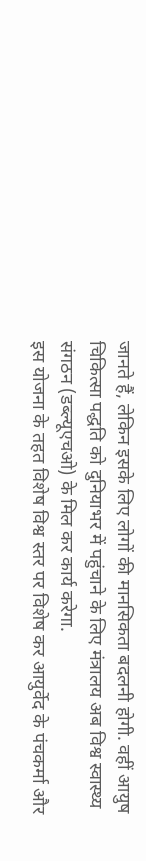जानते हैं, लेकिन इसके लिए लोगों की मानसिकता बदलनी होगी. वहीं आयुष चिकित्सा पद्धति को दुनियाभर में पहुंचाने के लिए मंत्रालय अब विश्व स्वास्थ्य संगठन (डब्ल्यूएचओ) के मिल कर कार्य करेगा.
इस योजना के तहत विशेष विश्व स्तर पर विशेष कर आयुर्वेद के पंचकर्मा और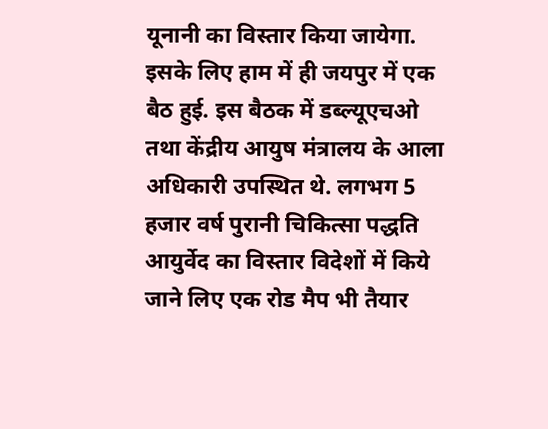यूनानी का विस्तार किया जायेगा. इसके लिए हाम में ही जयपुर में एक बैठ हुई. इस बैठक में डब्ल्यूएचओ तथा केंद्रीय आयुष मंत्रालय के आला अधिकारी उपस्थित थे. लगभग 5 हजार वर्ष पुरानी चिकित्सा पद्धति आयुर्वेद का विस्तार विदेशों में किये जाने लिए एक रोड मैप भी तैयार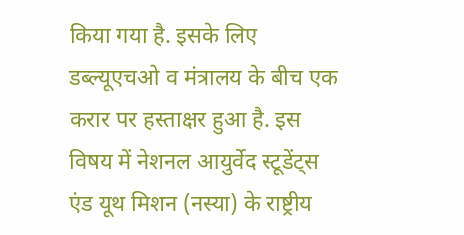किया गया है. इसके लिए डब्ल्यूएचओ व मंत्रालय के बीच एक करार पर हस्ताक्षर हुआ है. इस विषय में नेशनल आयुर्वेद स्टूडेंट्स एंड यूथ मिशन (नस्या) के राष्ट्रीय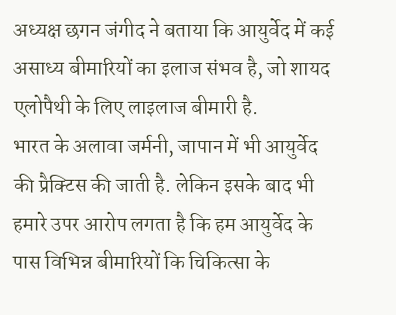अध्यक्ष छगन जंगीद ने बताया कि आयुर्वेद में कई असाध्य बीमारियों का इलाज संभव है, जो शायद एलोपैथी के लिए लाइलाज बीमारी है.
भारत के अलावा जर्मनी, जापान में भी आयुर्वेद की प्रैक्टिस की जाती है. लेकिन इसके बाद भी हमारे उपर आरोप लगता है कि हम आयुर्वेद के पास विभिन्न बीमारियों कि चिकित्सा के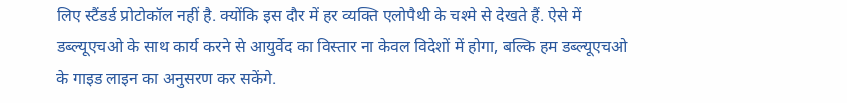लिए स्टैंडर्ड प्रोटोकॉल नहीं है. क्यों‍कि इस दौर में हर व्यक्ति एलोपैथी के चश्मे से देखते हैं. ऐसे में डब्ल्यूएचओ के साथ कार्य करने से आयुर्वेद का विस्तार ना केवल विदेशों में होगा, बल्कि हम डब्ल्यूएचओ के गाइड लाइन का अनुसरण कर सकेंगे.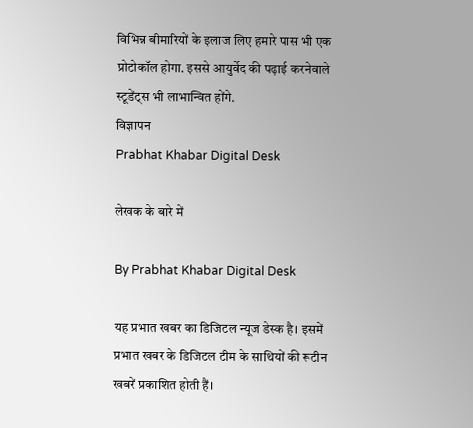विभिन्न बीमारियों के इलाज लिए हमारे पास भी एक प्रोटोकॉल होगा. इससे आयुर्वेद की पढ़ाई करनेवाले स्टूडेंट्स भी लाभान्वित होंगे.
विज्ञापन
Prabhat Khabar Digital Desk

लेखक के बारे में

By Prabhat Khabar Digital Desk

यह प्रभात खबर का डिजिटल न्यूज डेस्क है। इसमें प्रभात खबर के डिजिटल टीम के साथियों की रूटीन खबरें प्रकाशित होती हैं।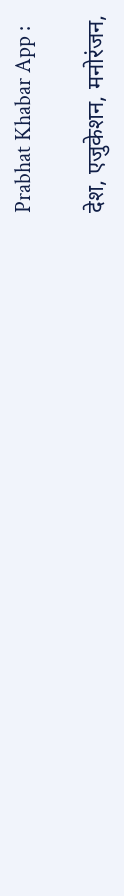Prabhat Khabar App :

देश, एजुकेशन, मनोरंजन,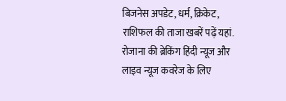बिजनेस अपडेट, धर्म, क्रिकेट, राशिफल की ताजा खबरें पढ़ें यहां. रोजाना की ब्रेकिंग हिंदी न्यूज और लाइव न्यूज कवरेज के लिए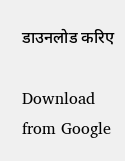डाउनलोड करिए

Download from Google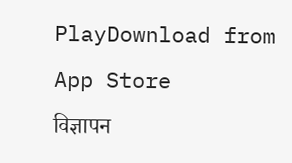PlayDownload from App Store
विज्ञापन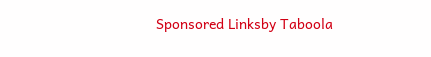Sponsored Linksby Taboola